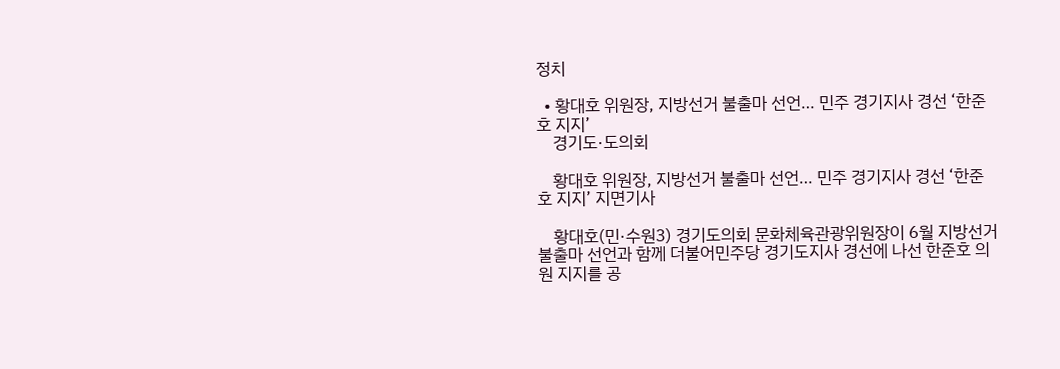정치

  • 황대호 위원장, 지방선거 불출마 선언… 민주 경기지사 경선 ‘한준호 지지’
    경기도·도의회

    황대호 위원장, 지방선거 불출마 선언… 민주 경기지사 경선 ‘한준호 지지’ 지면기사

    황대호(민·수원3) 경기도의회 문화체육관광위원장이 6월 지방선거 불출마 선언과 함께 더불어민주당 경기도지사 경선에 나선 한준호 의원 지지를 공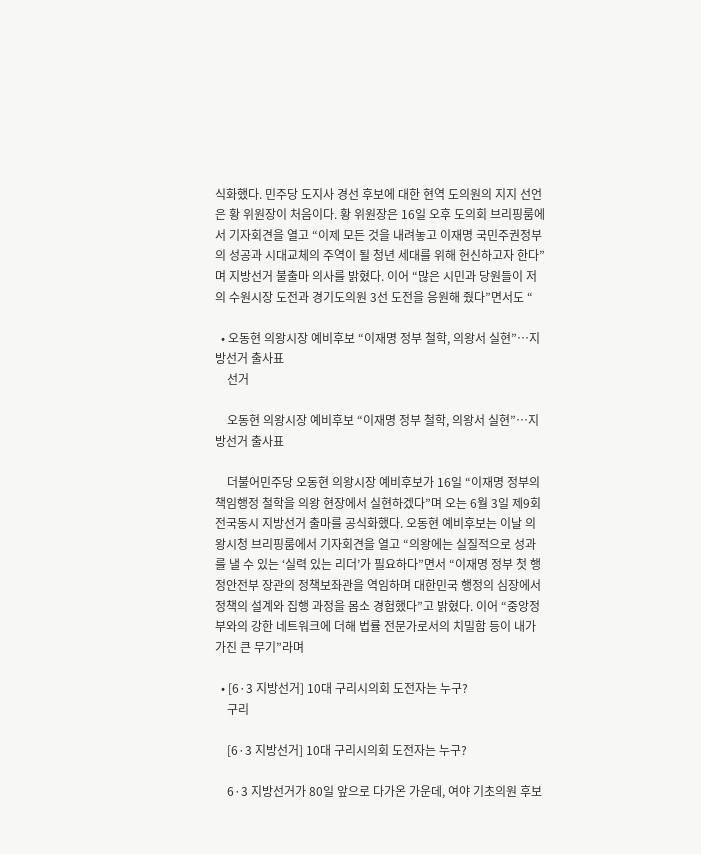식화했다. 민주당 도지사 경선 후보에 대한 현역 도의원의 지지 선언은 황 위원장이 처음이다. 황 위원장은 16일 오후 도의회 브리핑룸에서 기자회견을 열고 “이제 모든 것을 내려놓고 이재명 국민주권정부의 성공과 시대교체의 주역이 될 청년 세대를 위해 헌신하고자 한다”며 지방선거 불출마 의사를 밝혔다. 이어 “많은 시민과 당원들이 저의 수원시장 도전과 경기도의원 3선 도전을 응원해 줬다”면서도 “

  • 오동현 의왕시장 예비후보 “이재명 정부 철학, 의왕서 실현”…지방선거 출사표
    선거

    오동현 의왕시장 예비후보 “이재명 정부 철학, 의왕서 실현”…지방선거 출사표

    더불어민주당 오동현 의왕시장 예비후보가 16일 “이재명 정부의 책임행정 철학을 의왕 현장에서 실현하겠다”며 오는 6월 3일 제9회 전국동시 지방선거 출마를 공식화했다. 오동현 예비후보는 이날 의왕시청 브리핑룸에서 기자회견을 열고 “의왕에는 실질적으로 성과를 낼 수 있는 ‘실력 있는 리더’가 필요하다”면서 “이재명 정부 첫 행정안전부 장관의 정책보좌관을 역임하며 대한민국 행정의 심장에서 정책의 설계와 집행 과정을 몸소 경험했다”고 밝혔다. 이어 “중앙정부와의 강한 네트워크에 더해 법률 전문가로서의 치밀함 등이 내가 가진 큰 무기”라며

  • [6·3 지방선거] 10대 구리시의회 도전자는 누구?
    구리

    [6·3 지방선거] 10대 구리시의회 도전자는 누구?

    6·3 지방선거가 80일 앞으로 다가온 가운데, 여야 기초의원 후보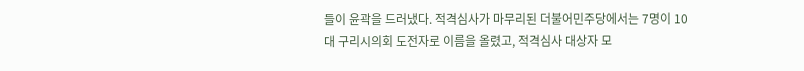들이 윤곽을 드러냈다. 적격심사가 마무리된 더불어민주당에서는 7명이 10대 구리시의회 도전자로 이름을 올렸고, 적격심사 대상자 모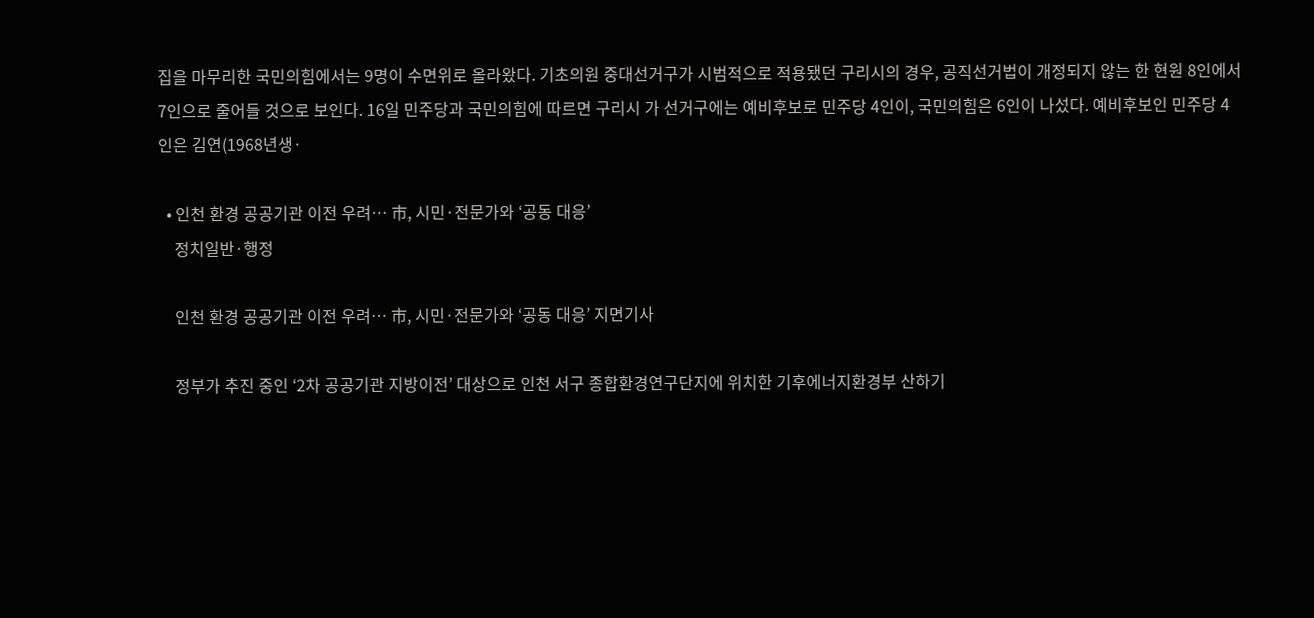집을 마무리한 국민의힘에서는 9명이 수면위로 올라왔다. 기초의원 중대선거구가 시범적으로 적용됐던 구리시의 경우, 공직선거법이 개정되지 않는 한 현원 8인에서 7인으로 줄어들 것으로 보인다. 16일 민주당과 국민의힘에 따르면 구리시 가 선거구에는 예비후보로 민주당 4인이, 국민의힘은 6인이 나섰다. 예비후보인 민주당 4인은 김연(1968년생·

  • 인천 환경 공공기관 이전 우려… 市, 시민·전문가와 ‘공동 대응’
    정치일반·행정

    인천 환경 공공기관 이전 우려… 市, 시민·전문가와 ‘공동 대응’ 지면기사

    정부가 추진 중인 ‘2차 공공기관 지방이전’ 대상으로 인천 서구 종합환경연구단지에 위치한 기후에너지환경부 산하기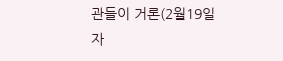관들이 거론(2월19일자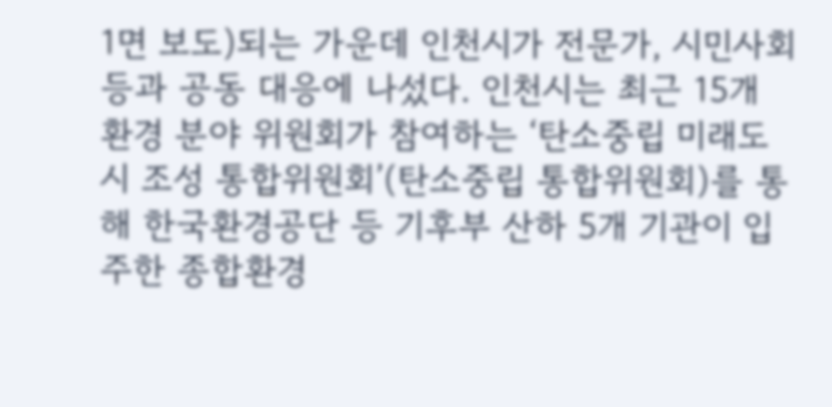1면 보도)되는 가운데 인천시가 전문가, 시민사회 등과 공동 대응에 나섰다. 인천시는 최근 15개 환경 분야 위원회가 참여하는 ‘탄소중립 미래도시 조성 통합위원회’(탄소중립 통합위원회)를 통해 한국환경공단 등 기후부 산하 5개 기관이 입주한 종합환경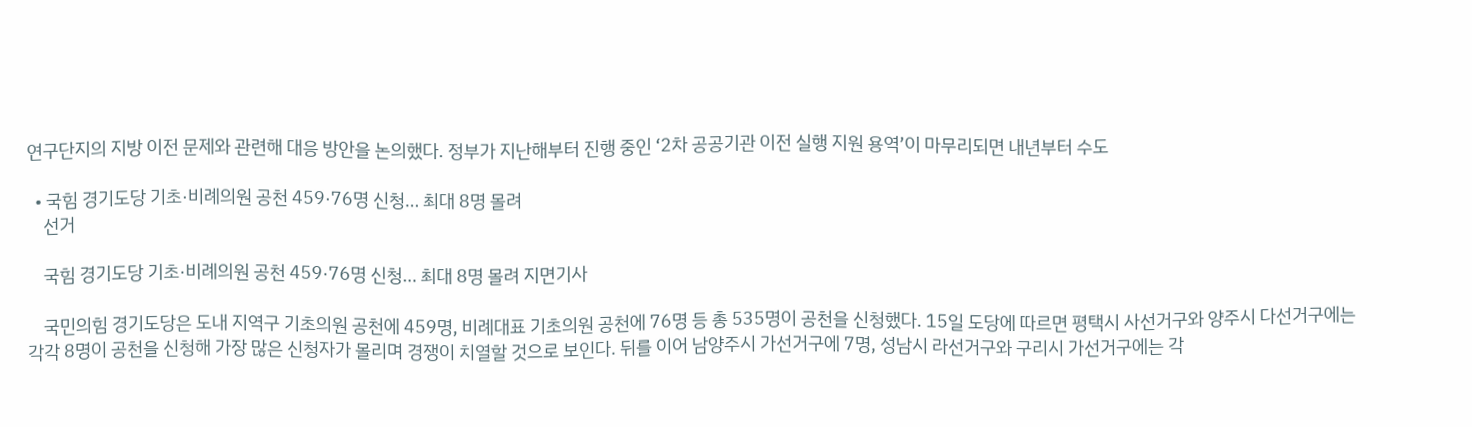연구단지의 지방 이전 문제와 관련해 대응 방안을 논의했다. 정부가 지난해부터 진행 중인 ‘2차 공공기관 이전 실행 지원 용역’이 마무리되면 내년부터 수도

  • 국힘 경기도당 기초·비례의원 공천 459·76명 신청… 최대 8명 몰려
    선거

    국힘 경기도당 기초·비례의원 공천 459·76명 신청… 최대 8명 몰려 지면기사

    국민의힘 경기도당은 도내 지역구 기초의원 공천에 459명, 비례대표 기초의원 공천에 76명 등 총 535명이 공천을 신청했다. 15일 도당에 따르면 평택시 사선거구와 양주시 다선거구에는 각각 8명이 공천을 신청해 가장 많은 신청자가 몰리며 경쟁이 치열할 것으로 보인다. 뒤를 이어 남양주시 가선거구에 7명, 성남시 라선거구와 구리시 가선거구에는 각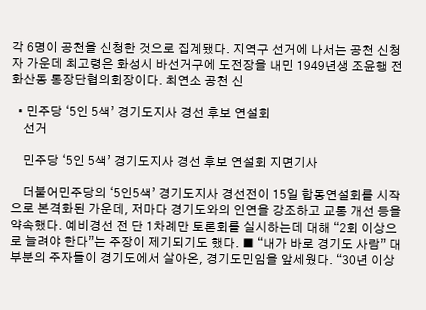각 6명이 공천을 신청한 것으로 집계됐다. 지역구 선거에 나서는 공천 신청자 가운데 최고령은 화성시 바선거구에 도전장을 내민 1949년생 조윤행 전 화산동 통장단협의회장이다. 최연소 공천 신

  • 민주당 ‘5인 5색’ 경기도지사 경선 후보 연설회
    선거

    민주당 ‘5인 5색’ 경기도지사 경선 후보 연설회 지면기사

    더불어민주당의 ‘5인5색’ 경기도지사 경선전이 15일 합동연설회를 시작으로 본격화된 가운데, 저마다 경기도와의 인연을 강조하고 교통 개선 등을 약속했다. 예비경선 전 단 1차례만 토론회를 실시하는데 대해 “2회 이상으로 늘려야 한다”는 주장이 제기되기도 했다. ■ “내가 바로 경기도 사람” 대부분의 주자들이 경기도에서 살아온, 경기도민임을 앞세웠다. “30년 이상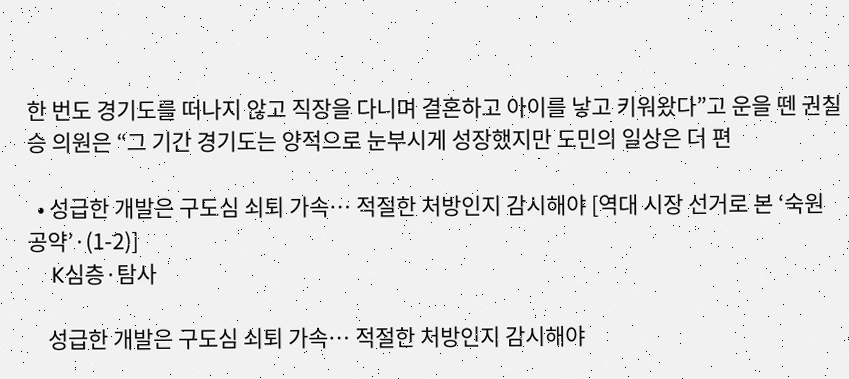한 번도 경기도를 떠나지 않고 직장을 다니며 결혼하고 아이를 낳고 키워왔다”고 운을 뗀 권칠승 의원은 “그 기간 경기도는 양적으로 눈부시게 성장했지만 도민의 일상은 더 편

  • 성급한 개발은 구도심 쇠퇴 가속… 적절한 처방인지 감시해야 [역대 시장 선거로 본 ‘숙원 공약’·(1-2)]
    K심층·탐사

    성급한 개발은 구도심 쇠퇴 가속… 적절한 처방인지 감시해야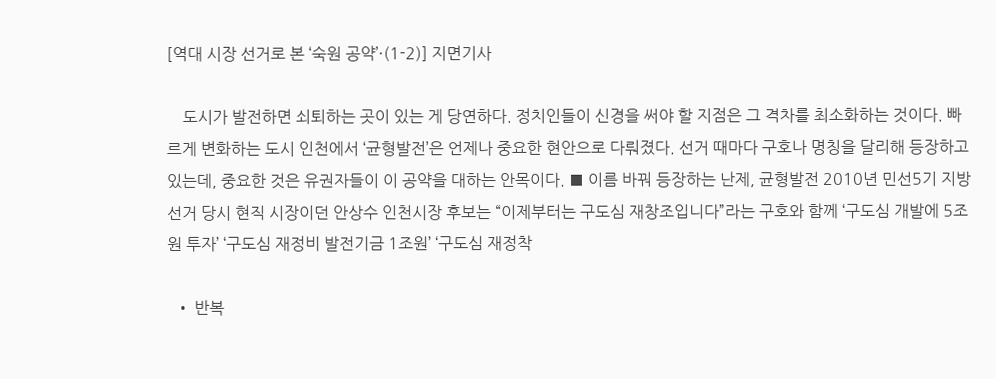[역대 시장 선거로 본 ‘숙원 공약’·(1-2)] 지면기사

    도시가 발전하면 쇠퇴하는 곳이 있는 게 당연하다. 정치인들이 신경을 써야 할 지점은 그 격차를 최소화하는 것이다. 빠르게 변화하는 도시 인천에서 ‘균형발전’은 언제나 중요한 현안으로 다뤄졌다. 선거 때마다 구호나 명칭을 달리해 등장하고 있는데, 중요한 것은 유권자들이 이 공약을 대하는 안목이다. ■ 이름 바꿔 등장하는 난제, 균형발전 2010년 민선5기 지방선거 당시 현직 시장이던 안상수 인천시장 후보는 “이제부터는 구도심 재창조입니다”라는 구호와 함께 ‘구도심 개발에 5조원 투자’ ‘구도심 재정비 발전기금 1조원’ ‘구도심 재정착

  • 반복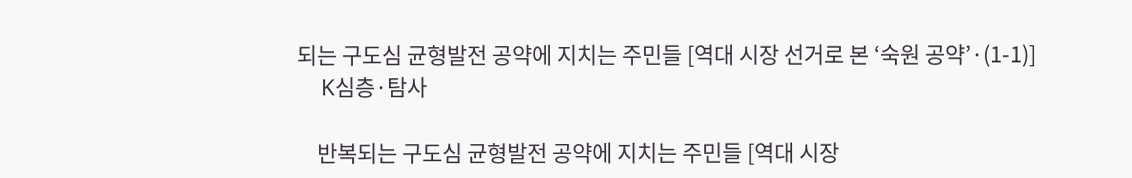되는 구도심 균형발전 공약에 지치는 주민들 [역대 시장 선거로 본 ‘숙원 공약’·(1-1)]
    K심층·탐사

    반복되는 구도심 균형발전 공약에 지치는 주민들 [역대 시장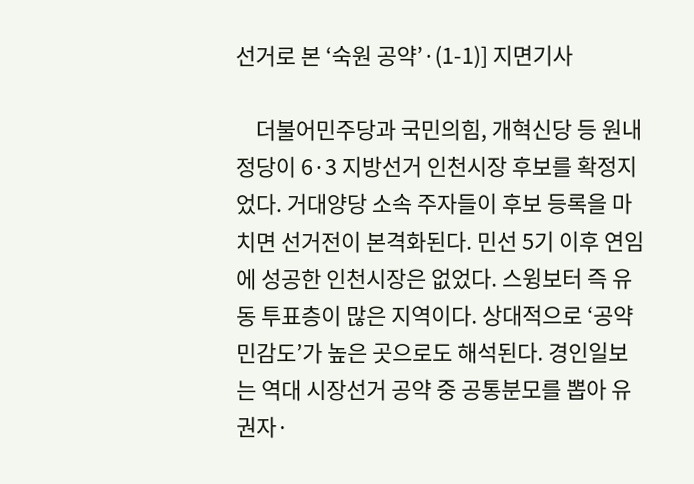선거로 본 ‘숙원 공약’·(1-1)] 지면기사

    더불어민주당과 국민의힘, 개혁신당 등 원내정당이 6·3 지방선거 인천시장 후보를 확정지었다. 거대양당 소속 주자들이 후보 등록을 마치면 선거전이 본격화된다. 민선 5기 이후 연임에 성공한 인천시장은 없었다. 스윙보터 즉 유동 투표층이 많은 지역이다. 상대적으로 ‘공약 민감도’가 높은 곳으로도 해석된다. 경인일보는 역대 시장선거 공약 중 공통분모를 뽑아 유권자·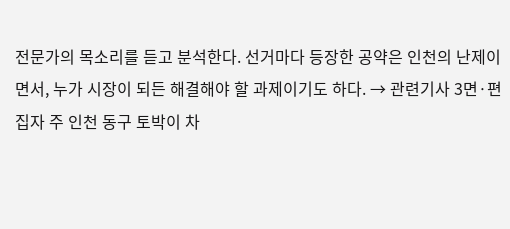전문가의 목소리를 듣고 분석한다. 선거마다 등장한 공약은 인천의 난제이면서, 누가 시장이 되든 해결해야 할 과제이기도 하다. → 관련기사 3면·편집자 주 인천 동구 토박이 차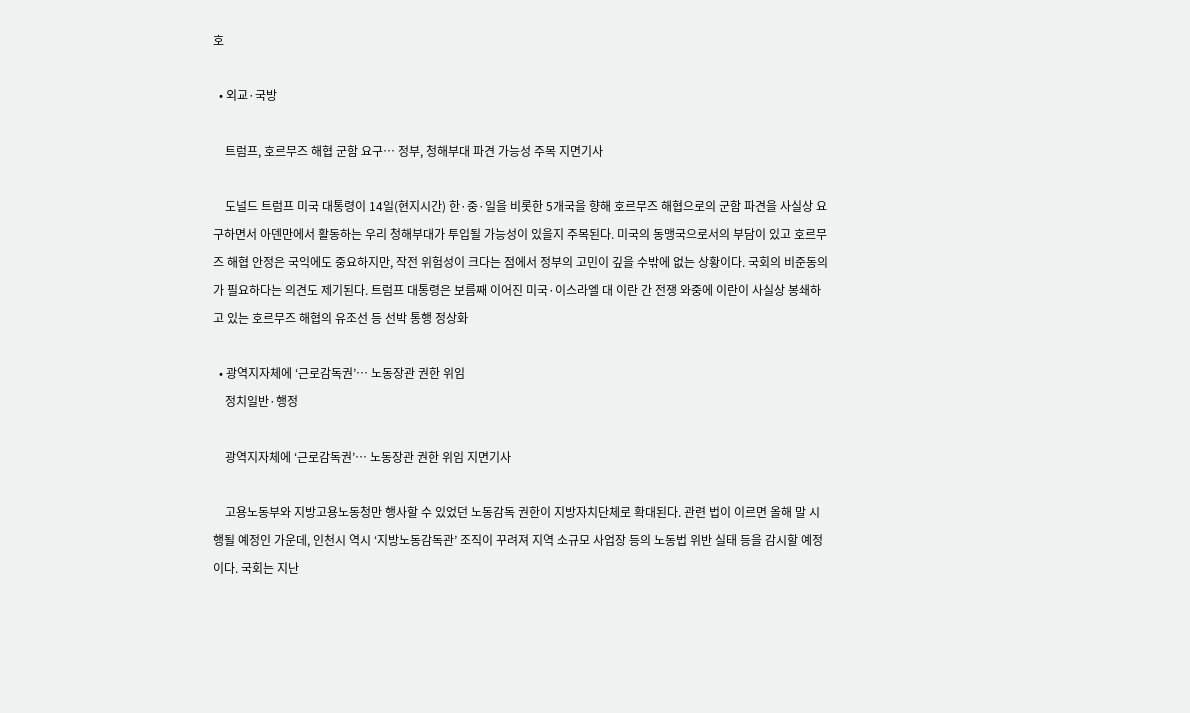호

  • 외교·국방

    트럼프, 호르무즈 해협 군함 요구… 정부, 청해부대 파견 가능성 주목 지면기사

    도널드 트럼프 미국 대통령이 14일(현지시간) 한·중·일을 비롯한 5개국을 향해 호르무즈 해협으로의 군함 파견을 사실상 요구하면서 아덴만에서 활동하는 우리 청해부대가 투입될 가능성이 있을지 주목된다. 미국의 동맹국으로서의 부담이 있고 호르무즈 해협 안정은 국익에도 중요하지만, 작전 위험성이 크다는 점에서 정부의 고민이 깊을 수밖에 없는 상황이다. 국회의 비준동의가 필요하다는 의견도 제기된다. 트럼프 대통령은 보름째 이어진 미국·이스라엘 대 이란 간 전쟁 와중에 이란이 사실상 봉쇄하고 있는 호르무즈 해협의 유조선 등 선박 통행 정상화

  • 광역지자체에 ‘근로감독권’… 노동장관 권한 위임
    정치일반·행정

    광역지자체에 ‘근로감독권’… 노동장관 권한 위임 지면기사

    고용노동부와 지방고용노동청만 행사할 수 있었던 노동감독 권한이 지방자치단체로 확대된다. 관련 법이 이르면 올해 말 시행될 예정인 가운데, 인천시 역시 ‘지방노동감독관’ 조직이 꾸려져 지역 소규모 사업장 등의 노동법 위반 실태 등을 감시할 예정이다. 국회는 지난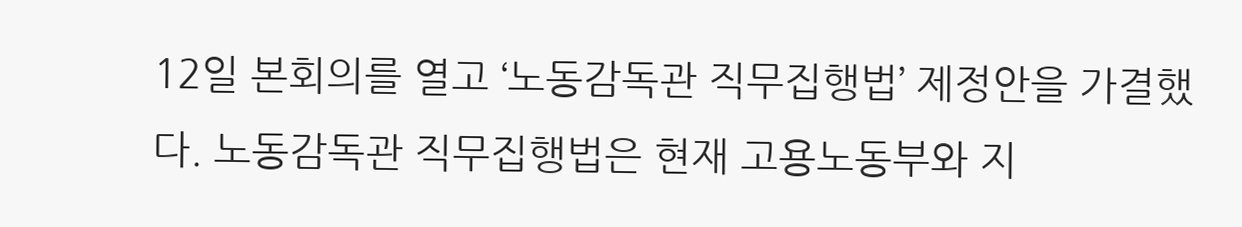12일 본회의를 열고 ‘노동감독관 직무집행법’ 제정안을 가결했다. 노동감독관 직무집행법은 현재 고용노동부와 지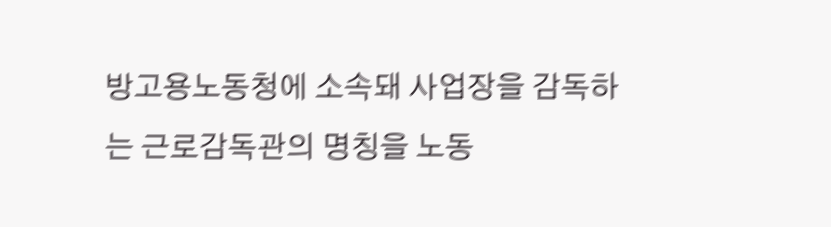방고용노동청에 소속돼 사업장을 감독하는 근로감독관의 명칭을 노동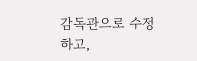감독관으로 수정하고,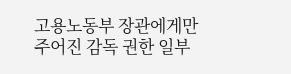고용노동부 장관에게만 주어진 감독 권한 일부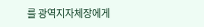를 광역지자체장에게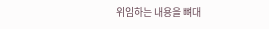위임하는 내용을 뼈대